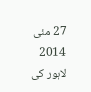27 مئی 2014 لاہور کی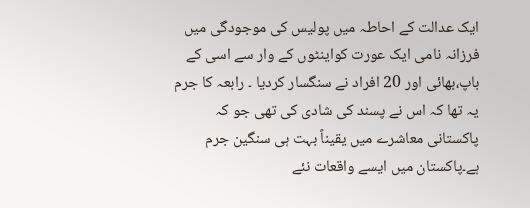ایک عدالت کے احاطہ میں پولیس کی موجودگی میں فرزانہ نامی ایک عورت کواینٹوں کے وار سے اسی کے باپ،بھائی اور 20 افراد نے سنگسار کردیا ۔ رابعہ کا جرم یہ تھا کہ اس نے پسند کی شادی کی تھی جو کہ پاکستانی معاشرے میں یقیناً بہت ہی سنگین جرم ہے۔پاکستان میں ایسے واقعات نئے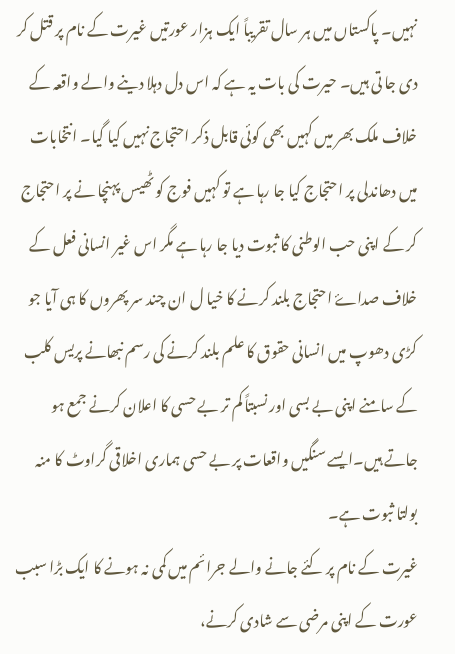نہیں۔ پاکستاں میں ہر سال تقریباً ایک ہزار عورتیں غیرت کے نام پر قتل کر دی جا تی ہیں۔ حیرت کی بات یہ ہے کہ اس دل دہلا دینے والے واقعہ کے خلاف ملک بھر میں کہیں بھی کوئی قابل ذکر احتجاج نہیں کیا گیا۔ انتخابات میں دھاندلی پر احتجاج کیا جا رہا ہے تو کہیں فوج کو ٹھیس پہنچا نے پر احتجاج کر کے اپنی حب الوطنی کا ثبوت دیا جا رہا ہے مگر اس غیر انسانی فعل کے خلاف صداۓ احتجاج بلند کرنے کا خیا ل ان چند سر پھروں کا ہی آیا جو کڑی دھوپ میں انسانی حقوق کا علم بلند کرنے کی رسم نبھانے پریس کلب کے سامنے اپنی بے بسی اور نسبتاً کم تر بے حسی کا اعلان کرنے جمع ہو جاتے ہیں۔ایسے سنگیں واقعات پر بے حسی ہماری اخلاقی گراوٹ کا منہ بولتا ثبوت ہے۔
غیرت کے نام پر کئے جانے والے جرائم میں کمی نہ ہونے کا ایک بڑا سبب عورت کے اپنی مرضی سے شادی کرنے،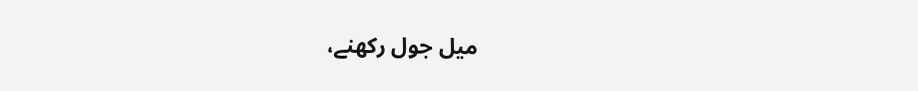میل جول رکھنے،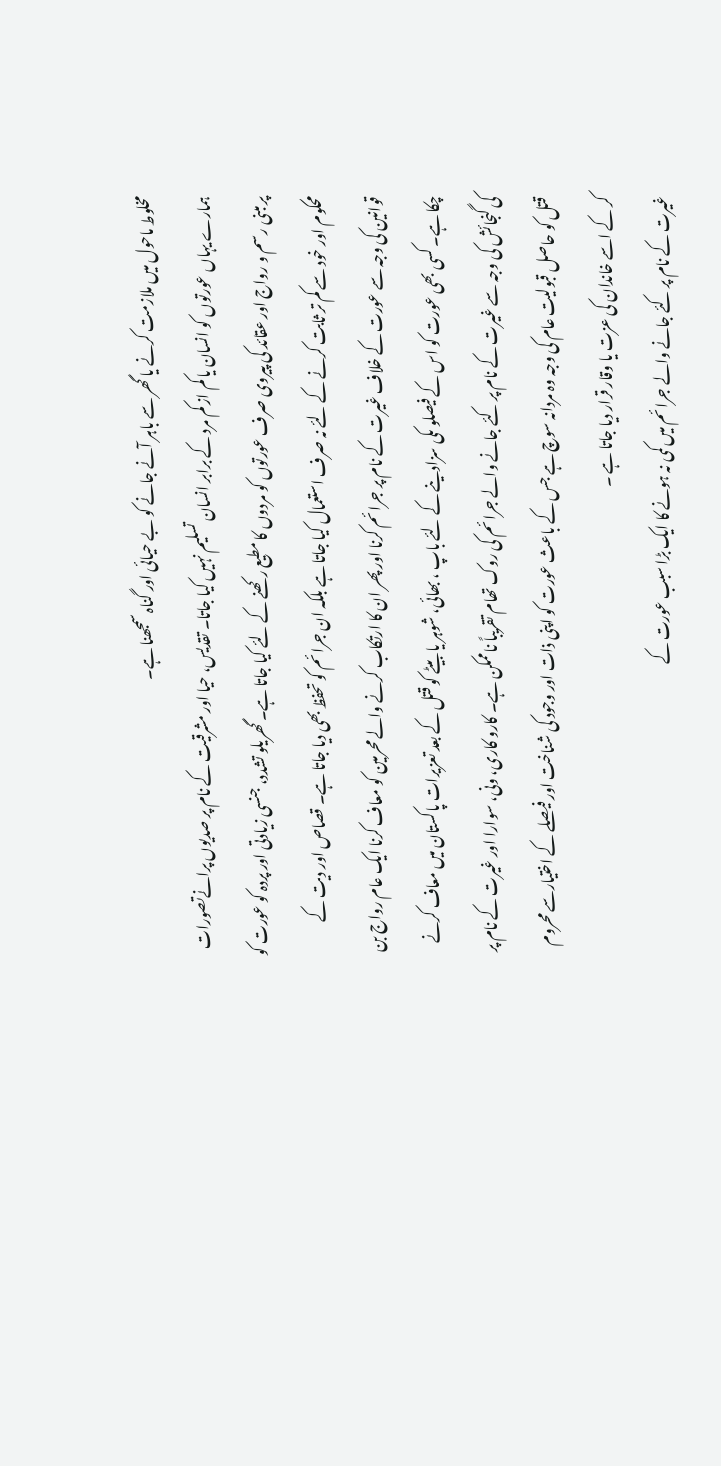مخلوط ماحول میں ملازمت کرنے یا گھر سے باہر آنے جانے کو بے حیائی اور گناہ سمجھنا ہے۔
ہمارے یہاں عورتوں کو انسان یا کم از کم مرد کے برابر انسان تسلیم نہیں کیا جاتا۔ تقدیس، حیا اور مشرقیت کے نام پر صدیوں پرانےتصورات پر مبنی رسم و رواج اور عقائد کی پیروی صرف عورتوں کو مردوں کا مطیع رکھنے کے لئے کیا جاتا ہے۔ گھریلو تشدد، جنسی زیادتی اور پردہ کو عورت کو محکوم اور خود سے کم تر ثابت کرنے کے لئے نہ صرف استعمال کیا جاتا ہے بلکہ ان جرائم کو تحفظ بھی دیا جاتا ہے۔ قصاص اور دیت کے قوانین کی وجہ سے عورت کے خلاف غیرت کے نام پر جرائم کرنا اور پھر ان کا ارتکاب کرنے والے محرمین کو معاف کرنا ایک عام رواج بن چکا ہے۔ کسی بھی عورت کو اس کے فیصلو ںکی سزادینے کے لئے باپ ، بھائی، شوہر یا بیٹے کو قتل کے بعد تعزیرات پاکستان میں معاف کرنے کی گنجائش کی وجہ سے غیرت کے نام پر کئے جانے والے جرائم کی روک تھام تقریباً ناممکن ہے۔ کارو کاری، ونی، سوارا اور غیرت کے نام پر قتل کو حاصل قبولیت عام کی وجہ وہ مردانہ سوچ ہے جس کے باعث عورت کو اپنی ذات اور وجود کی شناخت اور فیصلے کے اختیارسے محروم کر کے اسے خاندان کی عزت یا وقار قرار دیا جاتا ہے ۔
غیرت کے نام پر کئے جانے والے جرائم میں کمی نہ ہونے کا ایک بڑا سبب عورت کے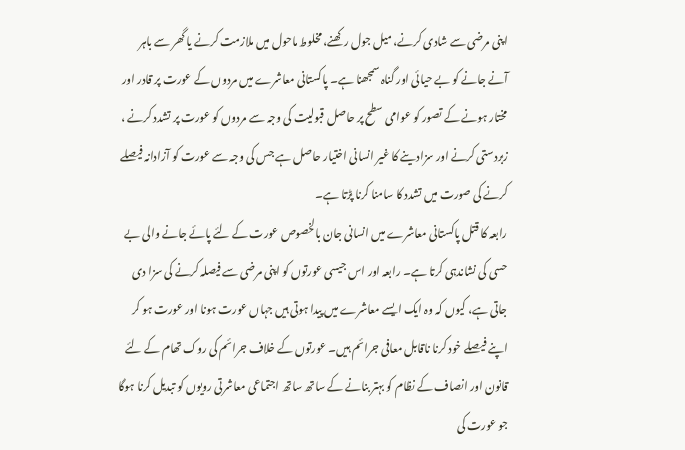اپنی مرضی سے شادی کرنے، میل جول رکھنے، مخلوط ماحول میں ملازمت کرنے یا گھر سے باہر آنے جانے کو بے حیائی اور گناہ سمجھنا ہے۔ پاکستانی معاشرے میں مردوں کے عورت پر قادر اور مختار ہونے کے تصور کو عوامی سطح پر حاصل قبولیت کی وجہ سے مردوں کو عورت پر تشدد کرنے ، زبردستی کرنے اور سزادینے کا غیر انسانی اختیار حاصل ہے جس کی وجہ سے عورت کو آزادانہ فیصلے کرنے کی صورت میں تشدد کا سامنا کرنا پڑتا ہے۔
رابعہ کا قتل پاکستانی معاشرے میں انسانی جان بالخصوص عورت کے لئے پائے جانے والی بے حسی کی نشاندہی کرتا ہے۔ رابعہ اور اس جیسی عورتوں کو اپنی مرضی سے فیصلہ کرنے کی سزا دی جاتی ہے، کیوں کہ وہ ایک ایسے معاشرے میں پیدا ہوتی ہیں جہاں عورت ہونا اور عورت ہو کر اپنے فیصلے خود کرنا ناقابل معافی جرائم ہیں۔ عورتوں کے خلاف جرائم کی روک تھام کے لئے قانون اور انصاف کے نظام کو بہتر بنانے کے ساتھ ساتھ اجتماعی معاشرتی رویوں کو تبدیل کرنا ہوگا جو عورت کی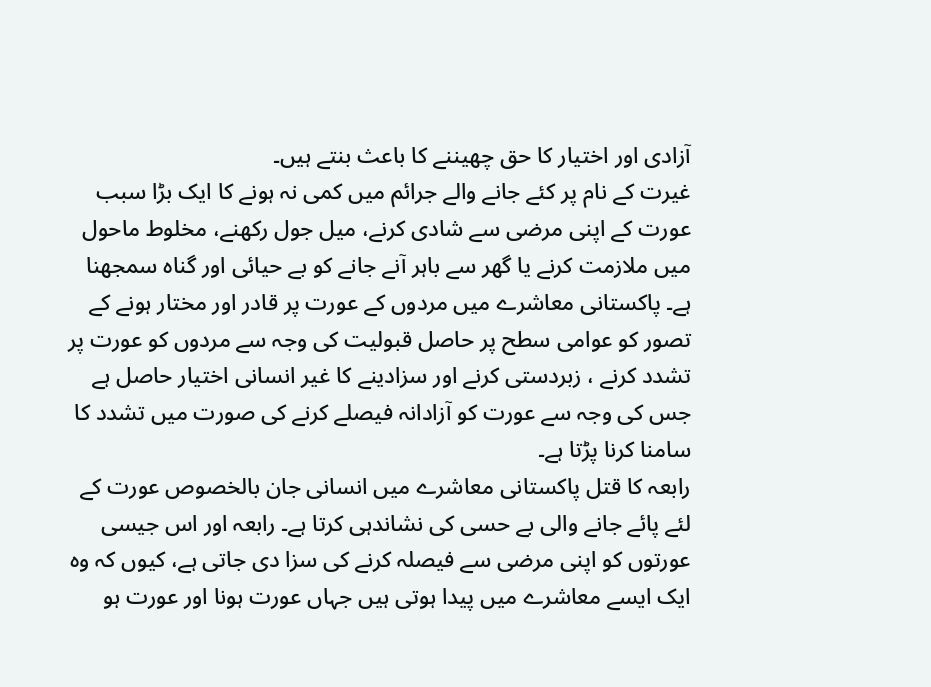آزادی اور اختیار کا حق چھیننے کا باعث بنتے ہیں۔
غیرت کے نام پر کئے جانے والے جرائم میں کمی نہ ہونے کا ایک بڑا سبب عورت کے اپنی مرضی سے شادی کرنے، میل جول رکھنے، مخلوط ماحول میں ملازمت کرنے یا گھر سے باہر آنے جانے کو بے حیائی اور گناہ سمجھنا ہے۔ پاکستانی معاشرے میں مردوں کے عورت پر قادر اور مختار ہونے کے تصور کو عوامی سطح پر حاصل قبولیت کی وجہ سے مردوں کو عورت پر تشدد کرنے ، زبردستی کرنے اور سزادینے کا غیر انسانی اختیار حاصل ہے جس کی وجہ سے عورت کو آزادانہ فیصلے کرنے کی صورت میں تشدد کا سامنا کرنا پڑتا ہے۔
رابعہ کا قتل پاکستانی معاشرے میں انسانی جان بالخصوص عورت کے لئے پائے جانے والی بے حسی کی نشاندہی کرتا ہے۔ رابعہ اور اس جیسی عورتوں کو اپنی مرضی سے فیصلہ کرنے کی سزا دی جاتی ہے، کیوں کہ وہ ایک ایسے معاشرے میں پیدا ہوتی ہیں جہاں عورت ہونا اور عورت ہو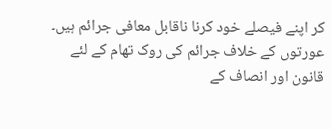کر اپنے فیصلے خود کرنا ناقابل معافی جرائم ہیں۔ عورتوں کے خلاف جرائم کی روک تھام کے لئے قانون اور انصاف کے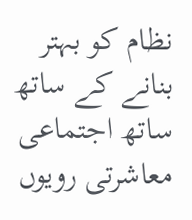نظام کو بہتر بنانے کے ساتھ ساتھ اجتماعی معاشرتی رویوں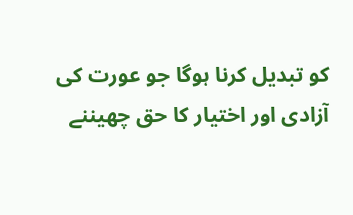کو تبدیل کرنا ہوگا جو عورت کی آزادی اور اختیار کا حق چھیننے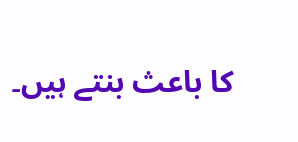کا باعث بنتے ہیں۔